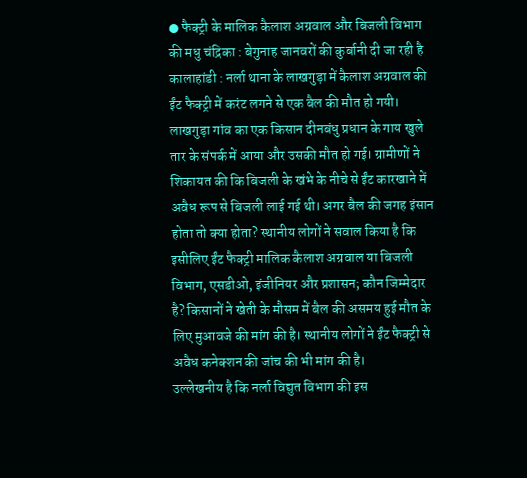● फैक्ट्री के मालिक कैलाश अग्रवाल और बिजली विभाग की मधु चंद्रिका : बेगुनाह जानवरों की कुर्बानी दी जा रही है
कालाहांडी : नर्ला थाना के लाखगुड़ा में कैलाश अग्रवाल की ईंट फैक्ट्री में करंट लगने से एक बैल की मौत हो गयी। लाखगुड़ा गांव का एक किसान दीनबंधु प्रधान के गाय खुले तार के संपर्क में आया और उसकी मौत हो गई। ग्रामीणों ने शिकायत की कि बिजली के खंभे के नीचे से ईंट कारखाने में अवैध रूप से बिजली लाई गई थी। अगर बैल की जगह इंसान होता तो क्या होता? स्थानीय लोगों ने सवाल किया है कि इसीलिए ईंट फैक्ट्री मालिक कैलाश अग्रवाल या बिजली विभाग, एसडीओ, इंजीनियर और प्रशासन; कौन जिम्मेदार है? किसानों ने खेती के मौसम में बैल की असमय हुई मौत के लिए मुआवजे की मांग की है। स्थानीय लोगों ने ईंट फैक्ट्री से अवैध कनेक्शन की जांच की भी मांग की है।
उल्लेखनीय है कि नर्ला विद्युत विभाग की इस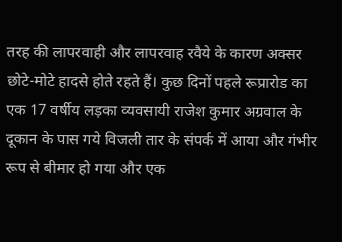तरह की लापरवाही और लापरवाह रवैये के कारण अक्सर छोटे-मोटे हादसे होते रहते हैं। कुछ दिनों पहले रूप्रारोड का एक 17 वर्षीय लड़का व्यवसायी राजेश कुमार अग्रवाल के दूकान के पास गये विजली तार के संपर्क में आया और गंभीर रूप से बीमार हो गया और एक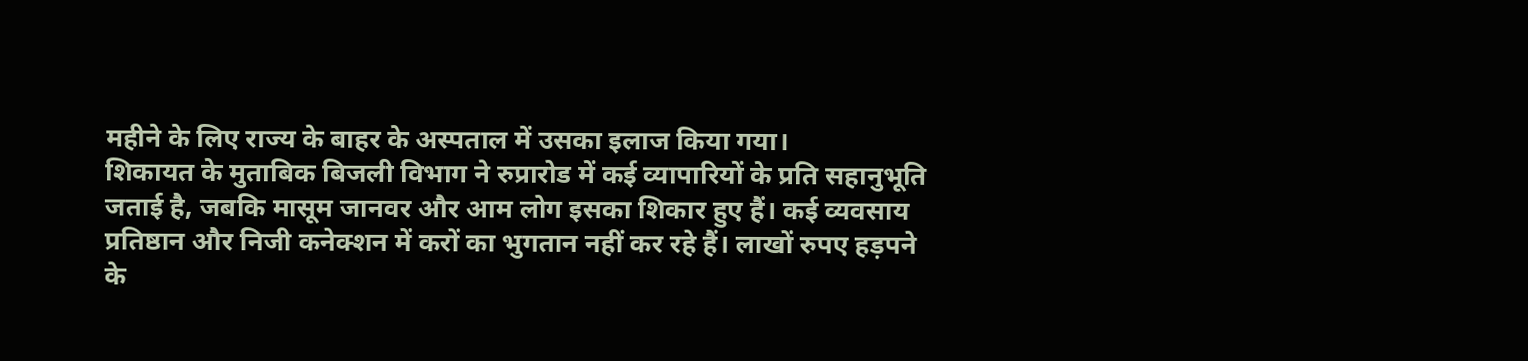महीने के लिए राज्य के बाहर के अस्पताल में उसका इलाज किया गया।
शिकायत के मुताबिक बिजली विभाग ने रुप्रारोड में कई व्यापारियों के प्रति सहानुभूति जताई है, जबकि मासूम जानवर और आम लोग इसका शिकार हुए हैं। कई व्यवसाय प्रतिष्ठान और निजी कनेक्शन में करों का भुगतान नहीं कर रहे हैं। लाखों रुपए हड़पने के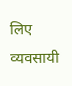लिए व्यवसायी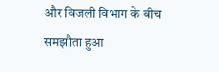और विजली विभाग के बीच समझौता हुआ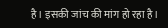है। इसकी जांच की मांग हो रहा है।